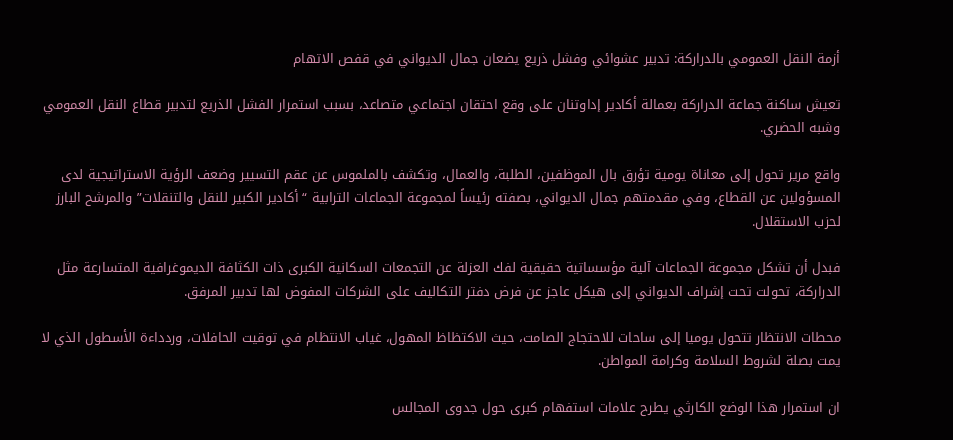أزمة النقل العمومي بالدراركة: تدبير عشوائي وفشل ذريع يضعان جمال الديواني في قفص الاتهام

تعيش ساكنة جماعة الدراركة بعمالة أكادير إداوتنان على وقع احتقان اجتماعي متصاعد، بسبب استمرار الفشل الذريع لتدبير قطاع النقل العمومي وشبه الحضري.

واقع مرير تحول إلى معاناة يومية تؤرق بال الموظفين، الطلبة، والعمال، وتكشف بالملموس عن عقم التسيير وضعف الرؤية الاستراتيجية لدى المسؤولين عن القطاع، وفي مقدمتهم جمال الديواني، بصفته رئيساً لمجموعة الجماعات الترابية “أكادير الكبير للنقل والتنقلات” والمرشح البارز لحزب الاستقلال.

فبدل أن تشكل مجموعة الجماعات آلية مؤسساتية حقيقية لفك العزلة عن التجمعات السكانية الكبرى ذات الكثافة الديموغرافية المتسارعة مثل الدراركة، تحولت تحت إشراف الديواني إلى هيكل عاجز عن فرض دفتر التكاليف على الشركات المفوض لها تدبير المرفق.

محطات الانتظار تتحول يوميا إلى ساحات للاحتجاج الصامت، حيث الاكتظاظ المهول، غياب الانتظام في توقيت الحافلات، وردداءة الأسطول الذي لا يمت بصلة لشروط السلامة وكرامة المواطن.

ان استمرار هذا الوضع الكارثي يطرح علامات استفهام كبرى حول جدوى المجالس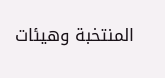المنتخبة وهيئات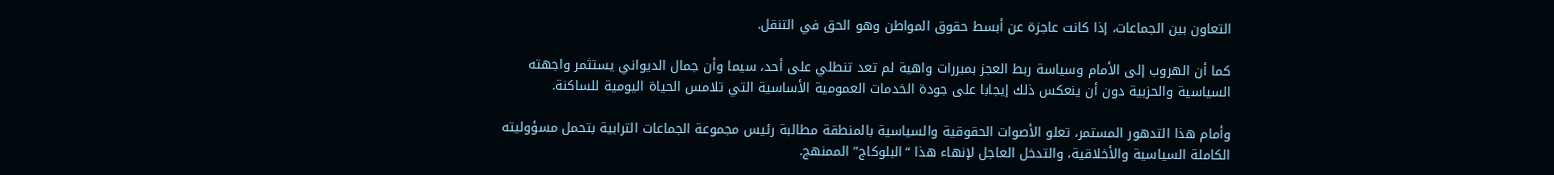التعاون بين الجماعات، إذا كانت عاجزة عن أبسط حقوق المواطن وهو الحق في التنقل.

كما أن الهروب إلى الأمام وسياسة ربط العجز بمبررات واهية لم تعد تنطلي على أحد، سيما وأن جمال الديواني يستثمر واجهته السياسية والحزبية دون أن ينعكس ذلك إيجابا على جودة الخدمات العمومية الأساسية التي تلامس الحياة اليومية للساكنة.

وأمام هذا التدهور المستمر، تعلو الأصوات الحقوقية والسياسية بالمنطقة مطالبة رئيس مجموعة الجماعات الترابية بتحمل مسؤوليته الكاملة السياسية والأخلاقية، والتدخل العاجل لإنهاء هذا “البلوكاج” الممنهج.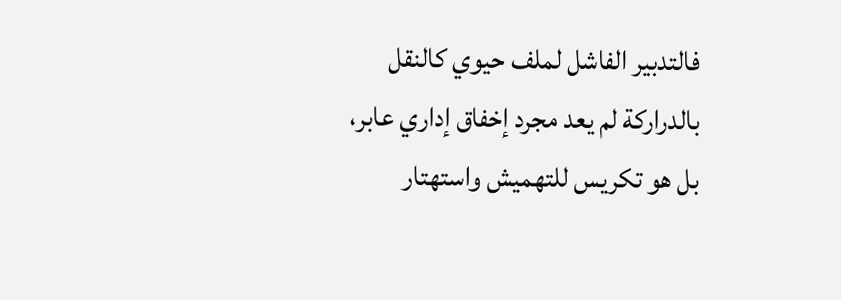فالتدبير الفاشل لملف حيوي كالنقل بالدراركة لم يعد مجرد إخفاق إداري عابر، بل هو تكريس للتهميش واستهتار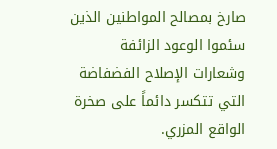صارخ بمصالح المواطنين الذين سئموا الوعود الزائفة وشعارات الإصلاح الفضفاضة التي تتكسر دائماً على صخرة الواقع المزري.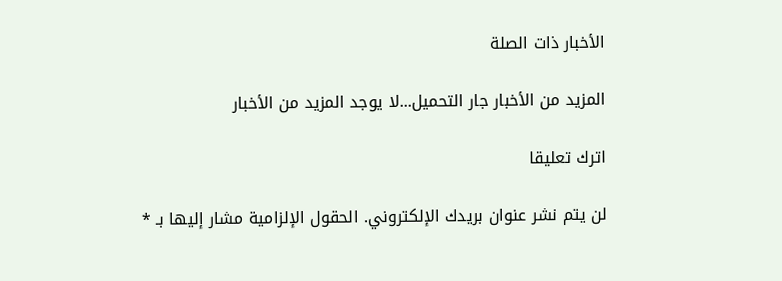الأخبار ذات الصلة

المزيد من الأخبار جار التحميل...لا يوجد المزيد من الأخبار

اترك تعليقا

لن يتم نشر عنوان بريدك الإلكتروني. الحقول الإلزامية مشار إليها بـ *